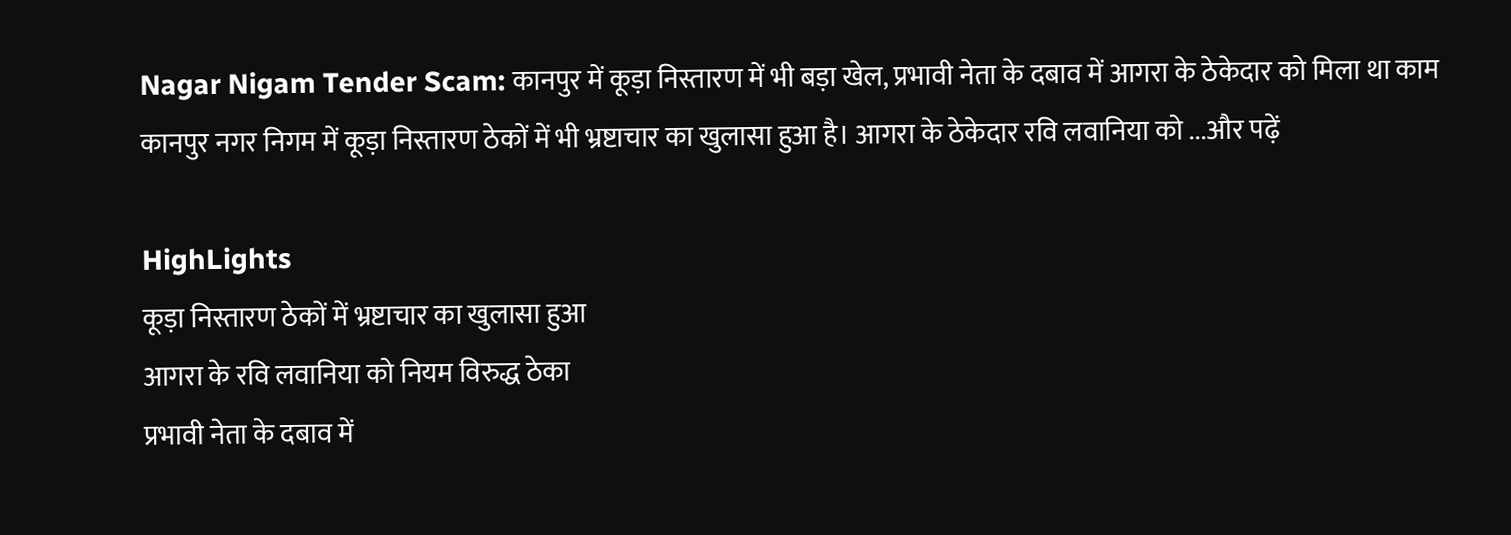Nagar Nigam Tender Scam: कानपुर में कूड़ा निस्तारण में भी बड़ा खेल, प्रभावी नेता के दबाव में आगरा के ठेकेदार को मिला था काम
कानपुर नगर निगम में कूड़ा निस्तारण ठेकों में भी भ्रष्टाचार का खुलासा हुआ है। आगरा के ठेकेदार रवि लवानिया को ...और पढ़ें

HighLights
कूड़ा निस्तारण ठेकों में भ्रष्टाचार का खुलासा हुआ
आगरा के रवि लवानिया को नियम विरुद्ध ठेका
प्रभावी नेता के दबाव में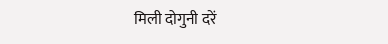मिली दोगुनी दरें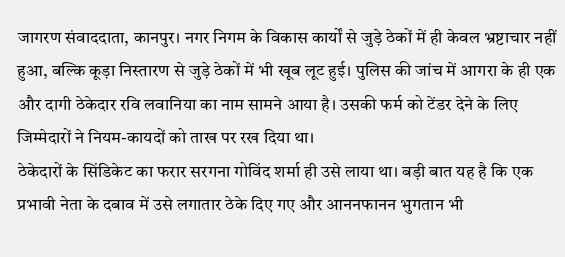जागरण संवाददाता, कानपुर। नगर निगम के विकास कार्यों से जुड़े ठेकों में ही केवल भ्रष्टाचार नहीं हुआ, बल्कि कूड़ा निस्तारण से जुड़े ठेकों में भी खूब लूट हुई। पुलिस की जांच में आगरा के ही एक और दागी ठेकेदार रवि लवानिया का नाम सामने आया है। उसकी फर्म को टेंडर देने के लिए जिम्मेदारों ने नियम-कायदों को ताख पर रख दिया था।
ठेकेदारों के सिंडिकेट का फरार सरगना गोविंद शर्मा ही उसे लाया था। बड़ी बात यह है कि एक प्रभावी नेता के दबाव में उसे लगातार ठेके दिए गए और आननफानन भुगतान भी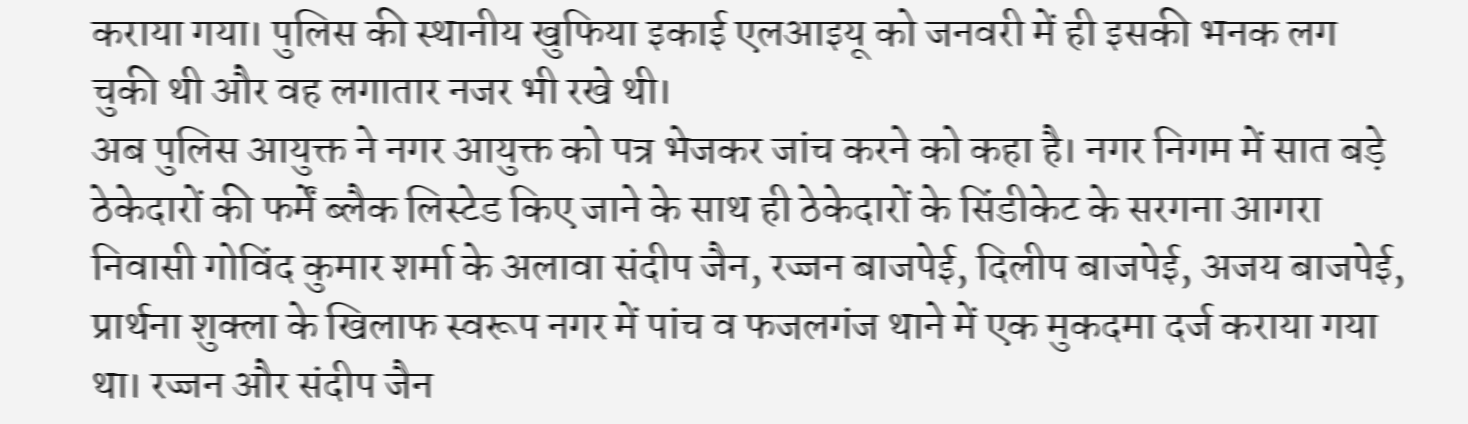कराया गया। पुलिस की स्थानीय खुफिया इकाई एलआइयू को जनवरी में ही इसकी भनक लग चुकी थी और वह लगातार नजर भी रखे थी।
अब पुलिस आयुक्त ने नगर आयुक्त को पत्र भेजकर जांच करने को कहा है। नगर निगम में सात बड़े ठेकेदारों की फर्में ब्लैक लिस्टेड किए जाने के साथ ही ठेकेदारों के सिंडीकेट के सरगना आगरा निवासी गोविंद कुमार शर्मा के अलावा संदीप जैन, रज्जन बाजपेई, दिलीप बाजपेई, अजय बाजपेई, प्रार्थना शुक्ला के खिलाफ स्वरूप नगर में पांच व फजलगंज थाने में एक मुकदमा दर्ज कराया गया था। रज्जन और संदीप जैन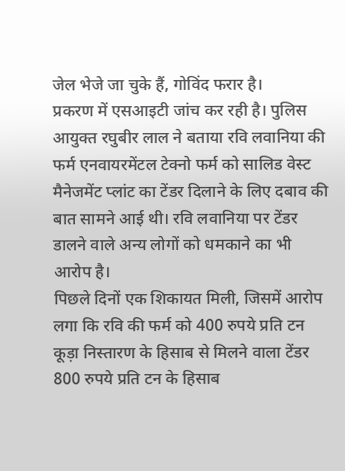जेल भेजे जा चुके हैं, गोविंद फरार है।
प्रकरण में एसआइटी जांच कर रही है। पुलिस आयुक्त रघुबीर लाल ने बताया रवि लवानिया की फर्म एनवायरमेंटल टेक्नो फर्म को सालिड वेस्ट मैनेजमेंट प्लांट का टेंडर दिलाने के लिए दबाव की बात सामने आई थी। रवि लवानिया पर टेंडर डालने वाले अन्य लोगों को धमकाने का भी आरोप है।
पिछले दिनों एक शिकायत मिली, जिसमें आरोप लगा कि रवि की फर्म को 400 रुपये प्रति टन कूड़ा निस्तारण के हिसाब से मिलने वाला टेंडर 800 रुपये प्रति टन के हिसाब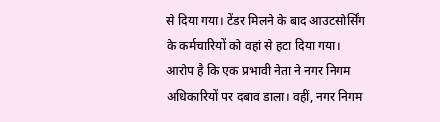से दिया गया। टेंडर मिलने के बाद आउटसोर्सिंग के कर्मचारियों को वहां से हटा दिया गया।
आरोप है कि एक प्रभावी नेता ने नगर निगम अधिकारियों पर दबाव डाला। वहीं, नगर निगम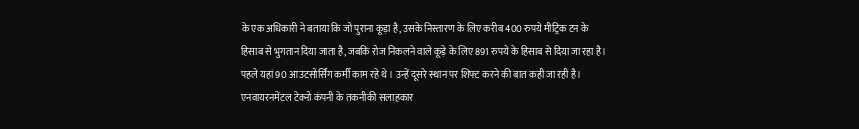के एक अधिकारी ने बताया कि जो पुराना कूड़ा है, उसके निस्तारण के लिए करीब 400 रुपये मीट्रिक टन के हिसाब से भुगतान दिया जाता है, जबकि रोज निकलने वाले कूड़े के लिए 891 रुपये के हिसाब से दिया जा रहा है।
पहले यहां 90 आउटसोर्सिंग कर्मी काम रहे थे। उन्हें दूसरे स्थान पर शिफ्ट करने की बात कही जा रही है। एनवायरनमेंटल टेक्नो कंपनी के तकनीकी सलाहकार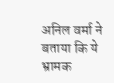अनिल वर्मा ने बताया कि ये भ्रामक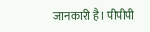जानकारी है। पीपीपी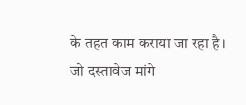के तहत काम कराया जा रहा है। जो दस्तावेज मांगे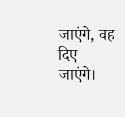जाएंगे, वह दिए जाएंगे।